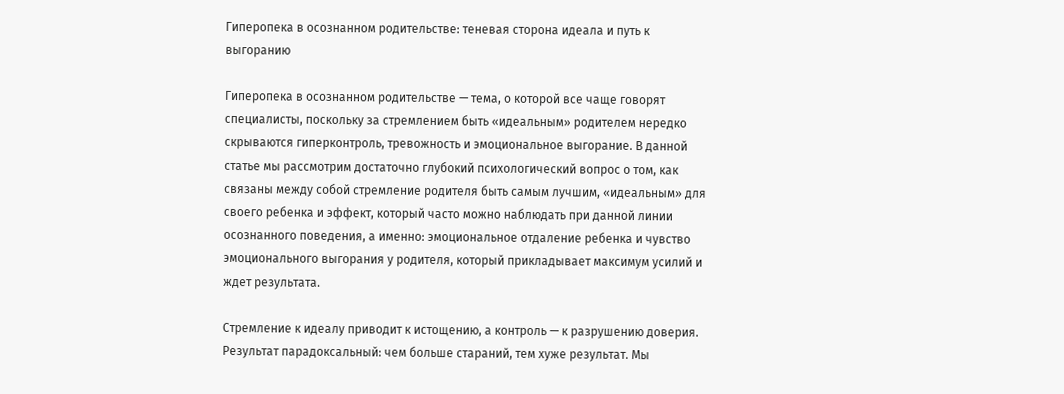Гиперопека в осознанном родительстве: теневая сторона идеала и путь к выгоранию

Гиперопека в осознанном родительстве — тема, о которой все чаще говорят специалисты, поскольку за стремлением быть «идеальным» родителем нередко скрываются гиперконтроль, тревожность и эмоциональное выгорание. В данной статье мы рассмотрим достаточно глубокий психологический вопрос о том, как связаны между собой стремление родителя быть самым лучшим, «идеальным» для своего ребенка и эффект, который часто можно наблюдать при данной линии осознанного поведения, а именно: эмоциональное отдаление ребенка и чувство эмоционального выгорания у родителя, который прикладывает максимум усилий и ждет результата.

Стремление к идеалу приводит к истощению, а контроль — к разрушению доверия. Результат парадоксальный: чем больше стараний, тем хуже результат. Мы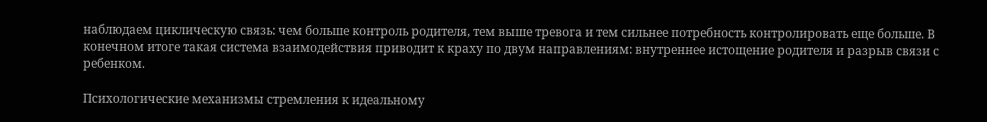наблюдаем циклическую связь: чем больше контроль родителя, тем выше тревога и тем сильнее потребность контролировать еще больше. В конечном итоге такая система взаимодействия приводит к краху по двум направлениям: внутреннее истощение родителя и разрыв связи с ребенком.

Психологические механизмы стремления к идеальному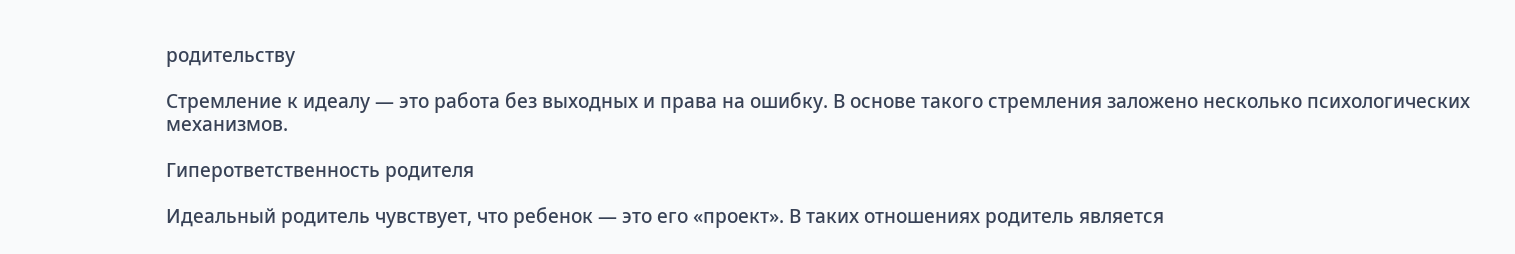родительству

Стремление к идеалу — это работа без выходных и права на ошибку. В основе такого стремления заложено несколько психологических механизмов.

Гиперответственность родителя

Идеальный родитель чувствует, что ребенок — это его «проект». В таких отношениях родитель является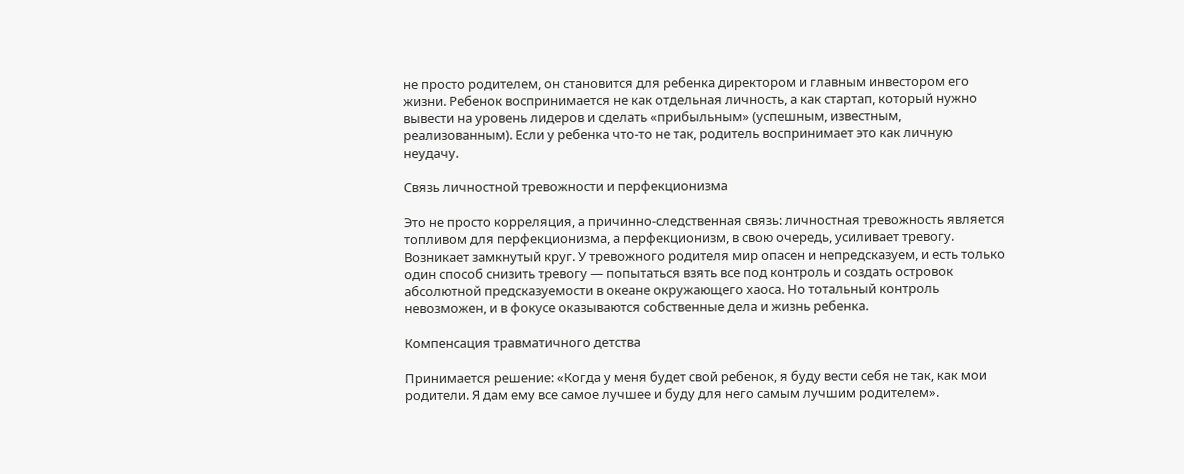не просто родителем, он становится для ребенка директором и главным инвестором его жизни. Ребенок воспринимается не как отдельная личность, а как стартап, который нужно вывести на уровень лидеров и сделать «прибыльным» (успешным, известным, реализованным). Если у ребенка что-то не так, родитель воспринимает это как личную неудачу.

Связь личностной тревожности и перфекционизма

Это не просто корреляция, а причинно-следственная связь: личностная тревожность является топливом для перфекционизма, а перфекционизм, в свою очередь, усиливает тревогу. Возникает замкнутый круг. У тревожного родителя мир опасен и непредсказуем, и есть только один способ снизить тревогу — попытаться взять все под контроль и создать островок абсолютной предсказуемости в океане окружающего хаоса. Но тотальный контроль невозможен, и в фокусе оказываются собственные дела и жизнь ребенка.

Компенсация травматичного детства

Принимается решение: «Когда у меня будет свой ребенок, я буду вести себя не так, как мои родители. Я дам ему все самое лучшее и буду для него самым лучшим родителем».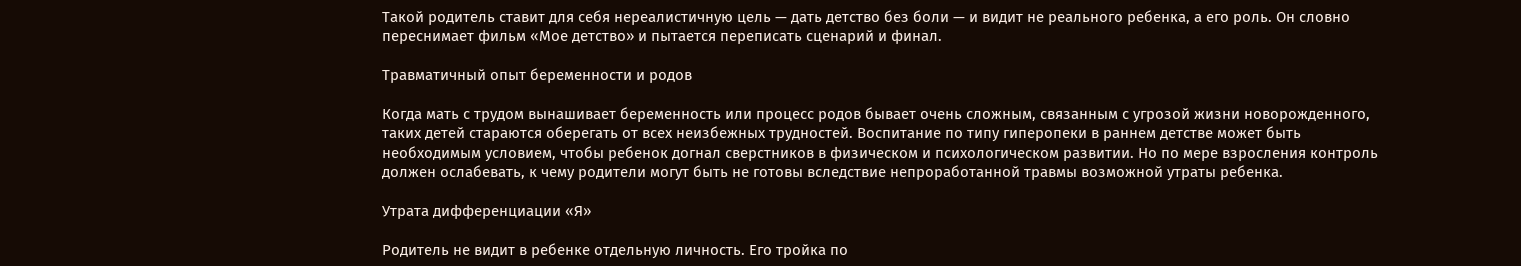Такой родитель ставит для себя нереалистичную цель — дать детство без боли — и видит не реального ребенка, а его роль. Он словно переснимает фильм «Мое детство» и пытается переписать сценарий и финал.

Травматичный опыт беременности и родов

Когда мать с трудом вынашивает беременность или процесс родов бывает очень сложным, связанным с угрозой жизни новорожденного, таких детей стараются оберегать от всех неизбежных трудностей. Воспитание по типу гиперопеки в раннем детстве может быть необходимым условием, чтобы ребенок догнал сверстников в физическом и психологическом развитии. Но по мере взросления контроль должен ослабевать, к чему родители могут быть не готовы вследствие непроработанной травмы возможной утраты ребенка.

Утрата дифференциации «Я»

Родитель не видит в ребенке отдельную личность. Его тройка по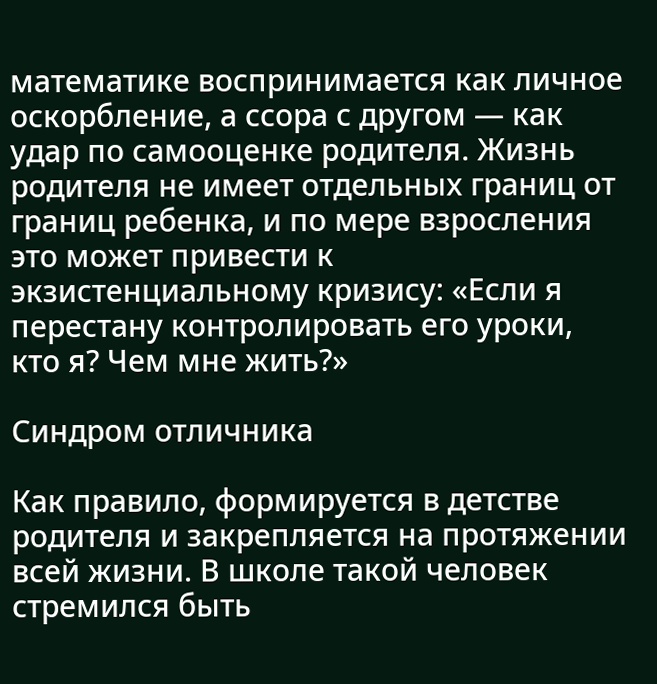математике воспринимается как личное оскорбление, а ссора с другом — как удар по самооценке родителя. Жизнь родителя не имеет отдельных границ от границ ребенка, и по мере взросления это может привести к экзистенциальному кризису: «Если я перестану контролировать его уроки, кто я? Чем мне жить?»

Синдром отличника

Как правило, формируется в детстве родителя и закрепляется на протяжении всей жизни. В школе такой человек стремился быть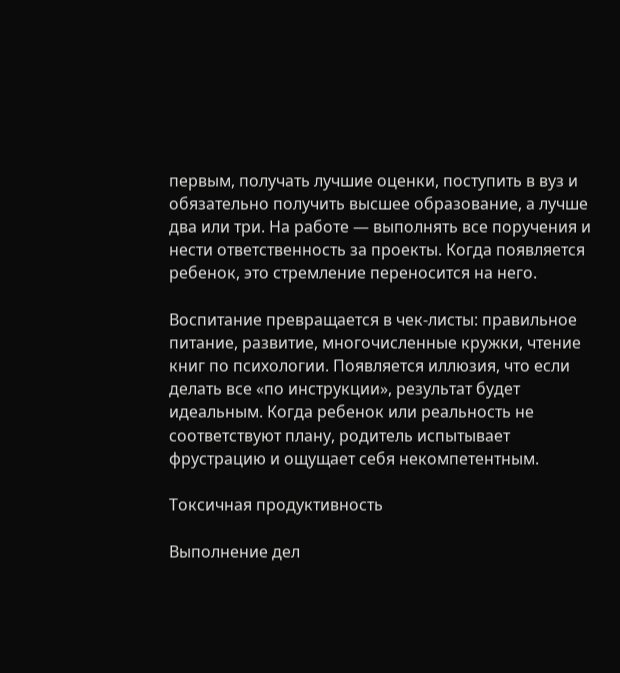первым, получать лучшие оценки, поступить в вуз и обязательно получить высшее образование, а лучше два или три. На работе — выполнять все поручения и нести ответственность за проекты. Когда появляется ребенок, это стремление переносится на него.

Воспитание превращается в чек-листы: правильное питание, развитие, многочисленные кружки, чтение книг по психологии. Появляется иллюзия, что если делать все «по инструкции», результат будет идеальным. Когда ребенок или реальность не соответствуют плану, родитель испытывает фрустрацию и ощущает себя некомпетентным.

Токсичная продуктивность

Выполнение дел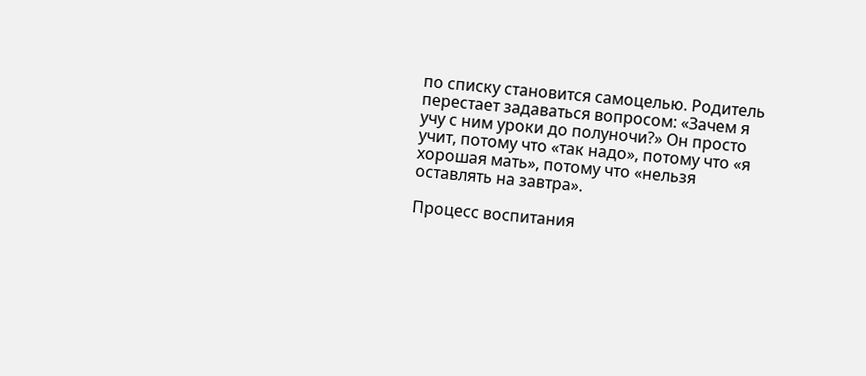по списку становится самоцелью. Родитель перестает задаваться вопросом: «Зачем я учу с ним уроки до полуночи?» Он просто учит, потому что «так надо», потому что «я хорошая мать», потому что «нельзя оставлять на завтра».

Процесс воспитания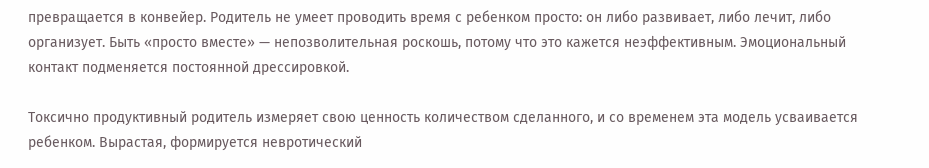превращается в конвейер. Родитель не умеет проводить время с ребенком просто: он либо развивает, либо лечит, либо организует. Быть «просто вместе» — непозволительная роскошь, потому что это кажется неэффективным. Эмоциональный контакт подменяется постоянной дрессировкой.

Токсично продуктивный родитель измеряет свою ценность количеством сделанного, и со временем эта модель усваивается ребенком. Вырастая, формируется невротический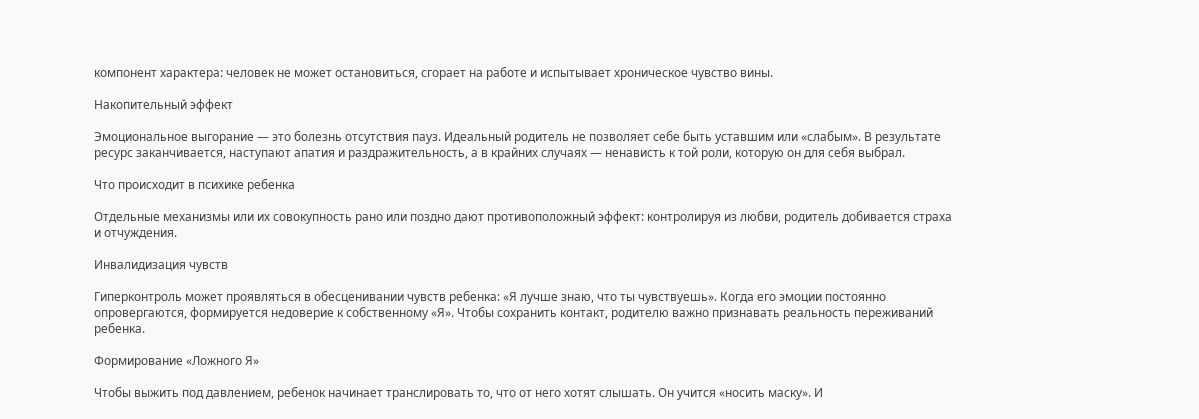компонент характера: человек не может остановиться, сгорает на работе и испытывает хроническое чувство вины.

Накопительный эффект

Эмоциональное выгорание — это болезнь отсутствия пауз. Идеальный родитель не позволяет себе быть уставшим или «слабым». В результате ресурс заканчивается, наступают апатия и раздражительность, а в крайних случаях — ненависть к той роли, которую он для себя выбрал.

Что происходит в психике ребенка

Отдельные механизмы или их совокупность рано или поздно дают противоположный эффект: контролируя из любви, родитель добивается страха и отчуждения.

Инвалидизация чувств

Гиперконтроль может проявляться в обесценивании чувств ребенка: «Я лучше знаю, что ты чувствуешь». Когда его эмоции постоянно опровергаются, формируется недоверие к собственному «Я». Чтобы сохранить контакт, родителю важно признавать реальность переживаний ребенка.

Формирование «Ложного Я»

Чтобы выжить под давлением, ребенок начинает транслировать то, что от него хотят слышать. Он учится «носить маску». И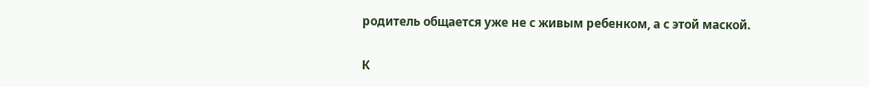родитель общается уже не с живым ребенком, а с этой маской.

К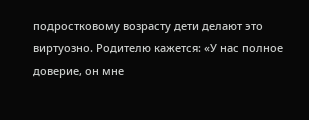подростковому возрасту дети делают это виртуозно. Родителю кажется: «У нас полное доверие, он мне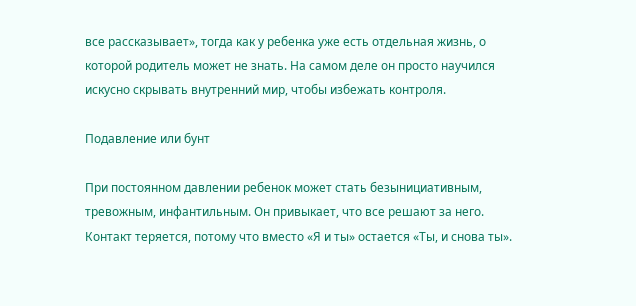все рассказывает», тогда как у ребенка уже есть отдельная жизнь, о которой родитель может не знать. На самом деле он просто научился искусно скрывать внутренний мир, чтобы избежать контроля.

Подавление или бунт

При постоянном давлении ребенок может стать безынициативным, тревожным, инфантильным. Он привыкает, что все решают за него. Контакт теряется, потому что вместо «Я и ты» остается «Ты, и снова ты».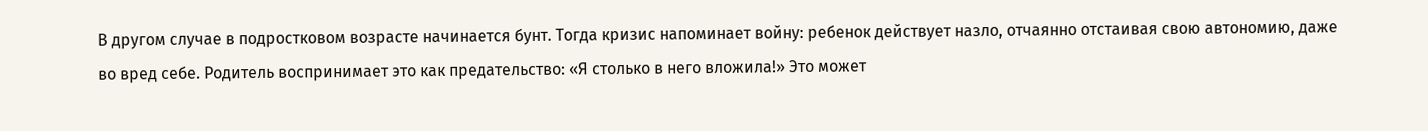В другом случае в подростковом возрасте начинается бунт. Тогда кризис напоминает войну: ребенок действует назло, отчаянно отстаивая свою автономию, даже во вред себе. Родитель воспринимает это как предательство: «Я столько в него вложила!» Это может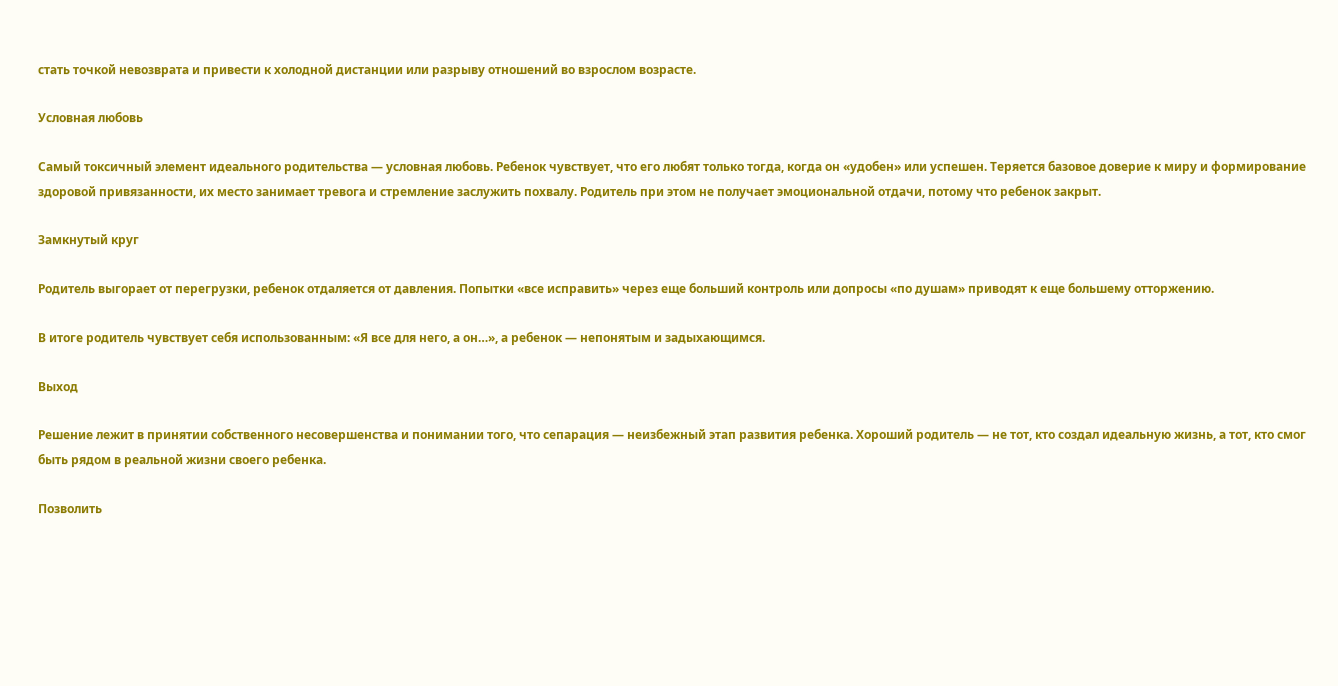стать точкой невозврата и привести к холодной дистанции или разрыву отношений во взрослом возрасте.

Условная любовь

Самый токсичный элемент идеального родительства — условная любовь. Ребенок чувствует, что его любят только тогда, когда он «удобен» или успешен. Теряется базовое доверие к миру и формирование здоровой привязанности, их место занимает тревога и стремление заслужить похвалу. Родитель при этом не получает эмоциональной отдачи, потому что ребенок закрыт.

Замкнутый круг

Родитель выгорает от перегрузки, ребенок отдаляется от давления. Попытки «все исправить» через еще больший контроль или допросы «по душам» приводят к еще большему отторжению.

В итоге родитель чувствует себя использованным: «Я все для него, а он…», а ребенок — непонятым и задыхающимся.

Выход

Решение лежит в принятии собственного несовершенства и понимании того, что сепарация — неизбежный этап развития ребенка. Хороший родитель — не тот, кто создал идеальную жизнь, а тот, кто смог быть рядом в реальной жизни своего ребенка.

Позволить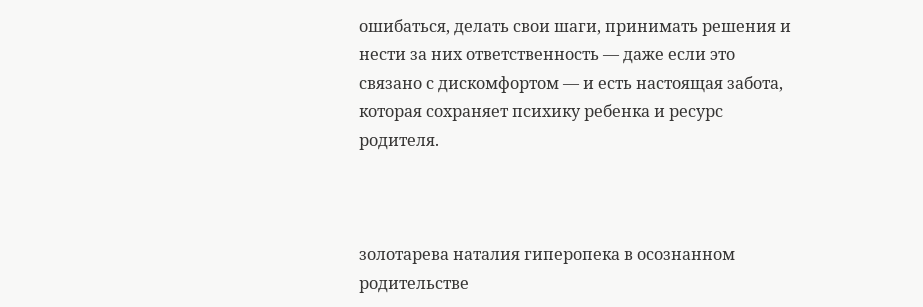ошибаться, делать свои шаги, принимать решения и нести за них ответственность — даже если это связано с дискомфортом — и есть настоящая забота, которая сохраняет психику ребенка и ресурс родителя.



золотарева наталия гиперопека в осознанном родительстве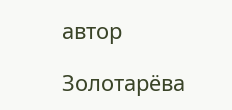автор

Золотарёва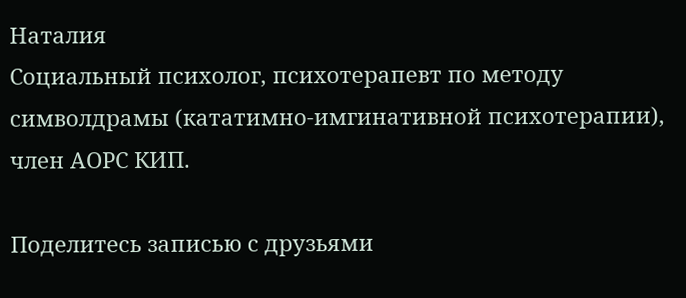Наталия
Социальный психолог, психотерапевт по методу символдрамы (кататимно-имгинативной психотерапии), член АОРС КИП.

Поделитесь записью с друзьями